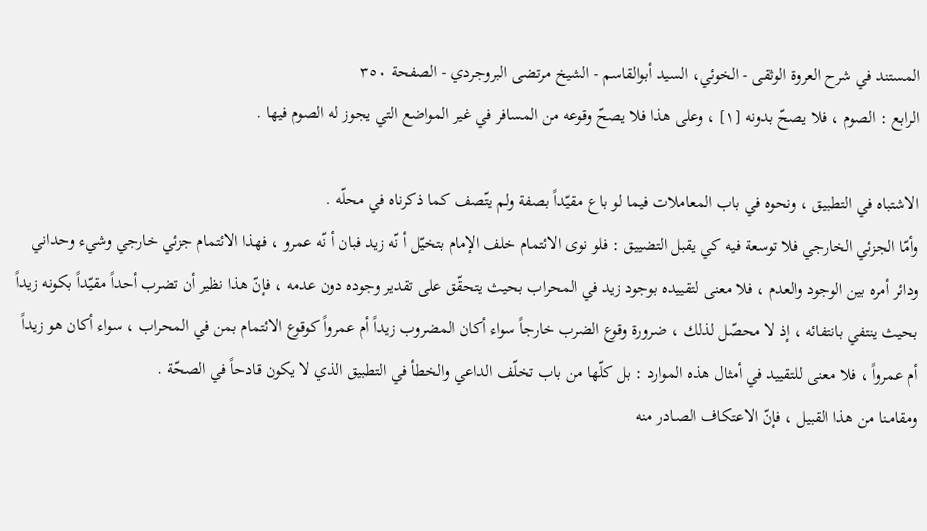المستند في شرح العروة الوثقى - الخوئي، السيد أبوالقاسم - الشيخ مرتضى البروجردي - الصفحة ٣٥٠
الرابع : الصوم ، فلا يصحّ بدونه [١] ، وعلى هذا فلا يصحّ وقوعه من المسافر في غير المواضع التي يجوز له الصوم فيها .

الاشتباه في التطبيق ، ونحوه في باب المعاملات فيما لو باع مقيّداً بصفة ولم يتّصف كما ذكرناه في محلّه .
وأمّا الجزئي الخارجي فلا توسعة فيه كي يقبل التضييق : فلو نوى الائتمام خلف الإمام بتخيّل أ نّه زيد فبان أ نّه عمرو ، فهذا الائتمام جزئي خارجي وشيء وحداني ودائر أمره بين الوجود والعدم ، فلا معنى لتقييده بوجود زيد في المحراب بحيث يتحقّق على تقدير وجوده دون عدمه ، فإنّ هذا نظير أن تضرب أحداً مقيّداً بكونه زيداً بحيث ينتفي بانتفائه ، إذ لا محصّل لذلك ، ضرورة وقوع الضرب خارجاً سواء أكان المضروب زيداً أم عمرواً كوقوع الائتمام بمن في المحراب ، سواء أكان هو زيداً أم عمرواً ، فلا معنى للتقييد في أمثال هذه الموارد : بل كلّها من باب تخلّف الداعي والخطأ في التطبيق الذي لا يكون قادحاً في الصحّة .
ومقامـنا من هذا القبيل ، فإنّ الاعتكاف الصـادر منه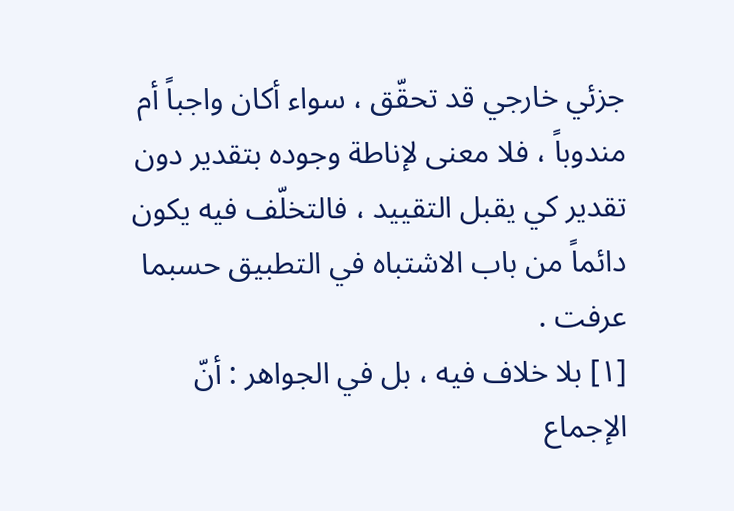جزئي خارجي قد تحقّق ، سواء أكان واجباً أم مندوباً ، فلا معنى لإناطة وجوده بتقدير دون تقدير كي يقبل التقييد ، فالتخلّف فيه يكون دائماً من باب الاشتباه في التطبيق حسبما عرفت .
[١] بلا خلاف فيه ، بل في الجواهر : أنّ الإجماع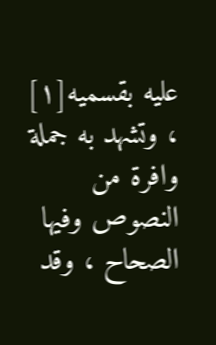عليه بقسميه[١] ، وتشهد به جملة وافرة من النصوص وفيها الصحاح ، وقد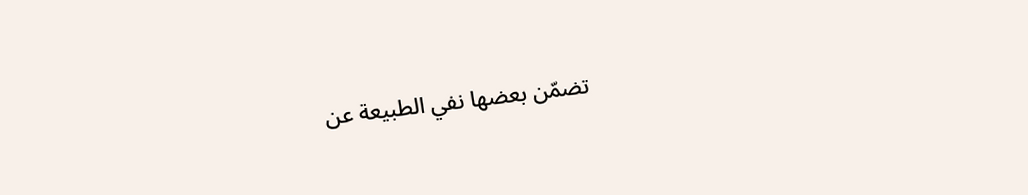تضمّن بعضها نفي الطبيعة عن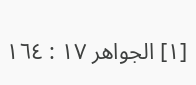[١] الجواهر ١٧ : ١٦٤